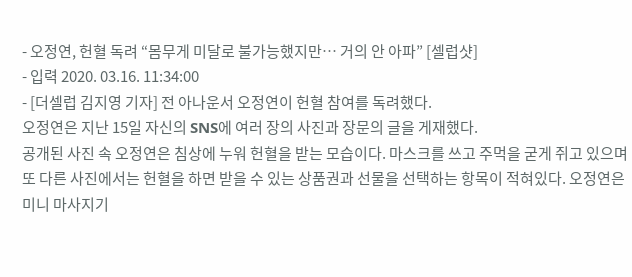- 오정연, 헌혈 독려 “몸무게 미달로 불가능했지만… 거의 안 아파” [셀럽샷]
- 입력 2020. 03.16. 11:34:00
- [더셀럽 김지영 기자] 전 아나운서 오정연이 헌혈 참여를 독려했다.
오정연은 지난 15일 자신의 SNS에 여러 장의 사진과 장문의 글을 게재했다.
공개된 사진 속 오정연은 침상에 누워 헌혈을 받는 모습이다. 마스크를 쓰고 주먹을 굳게 쥐고 있으며 또 다른 사진에서는 헌혈을 하면 받을 수 있는 상품권과 선물을 선택하는 항목이 적혀있다. 오정연은 미니 마사지기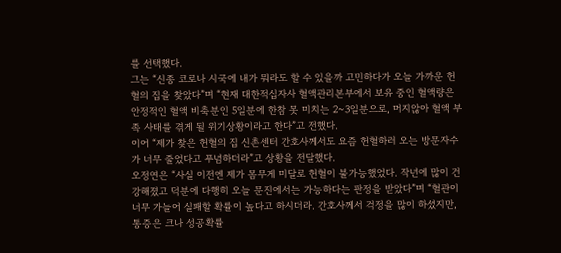를 선택했다.
그는 “신종 코로나 시국에 내가 뭐라도 할 수 있을까 고민하다가 오늘 가까운 헌혈의 집을 찾았다”며 “현재 대한적십자사 혈액관리본부에서 보유 중인 혈액량은 안정적인 혈액 비축분인 5일분에 한참 못 미치는 2~3일분으로, 머지않아 혈액 부족 사태를 겪게 될 위기상황이라고 한다”고 전했다.
이어 “제가 찾은 헌혈의 집 신촌센터 간호사께서도 요즘 헌혈하러 오는 방문자수가 너무 줄었다고 푸념하더라”고 상황을 전달했다.
오정연은 “사실 이전엔 제가 몸무게 미달로 헌혈이 불가능했었다. 작년에 많이 건강해졌고 덕분에 다행히 오늘 문진에서는 가능하다는 판정을 받았다”며 “혈관이 너무 가늘어 실패할 확률이 높다고 하시더라. 간호사께서 걱정을 많이 하셨지만, 통증은 크나 성공확률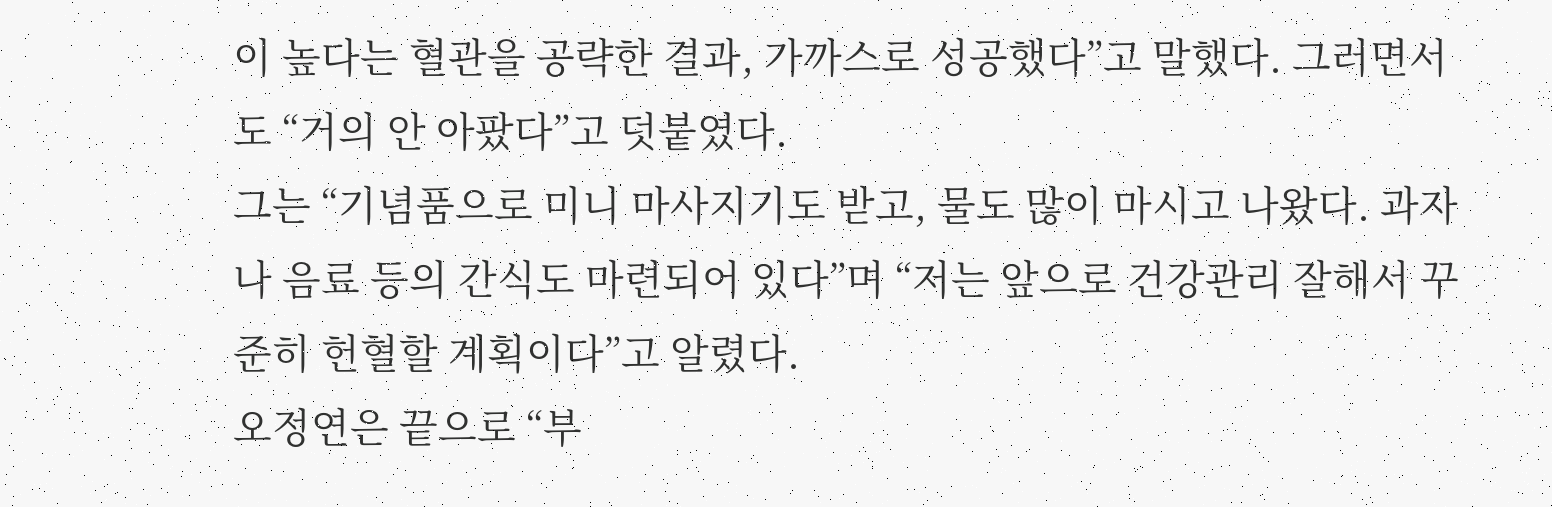이 높다는 혈관을 공략한 결과, 가까스로 성공했다”고 말했다. 그러면서도 “거의 안 아팠다”고 덧붙였다.
그는 “기념품으로 미니 마사지기도 받고, 물도 많이 마시고 나왔다. 과자나 음료 등의 간식도 마련되어 있다”며 “저는 앞으로 건강관리 잘해서 꾸준히 헌혈할 계획이다”고 알렸다.
오정연은 끝으로 “부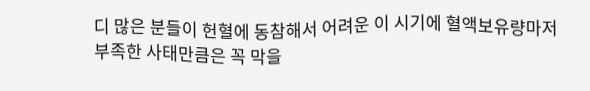디 많은 분들이 헌혈에 동참해서 어려운 이 시기에 혈액보유량마저 부족한 사태만큼은 꼭 막을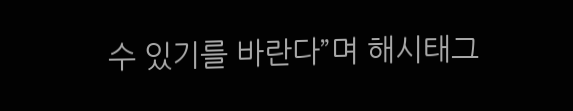수 있기를 바란다”며 해시태그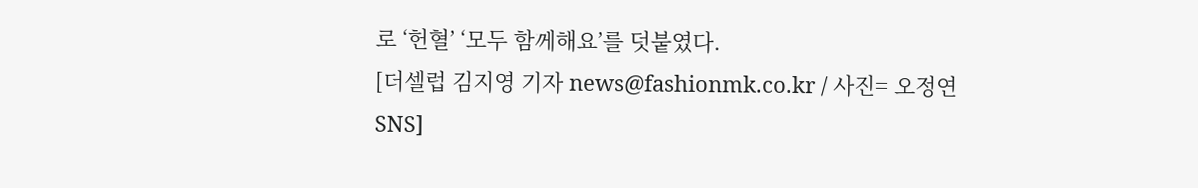로 ‘헌혈’ ‘모두 함께해요’를 덧붙였다.
[더셀럽 김지영 기자 news@fashionmk.co.kr / 사진= 오정연 SNS]